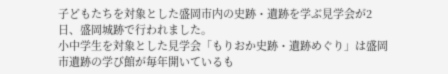子どもたちを対象とした盛岡市内の史跡・遺跡を学ぶ見学会が2日、盛岡城跡で行われました。
小中学生を対象とした見学会「もりおか史跡・遺跡めぐり」は盛岡市遺跡の学び館が毎年開いているも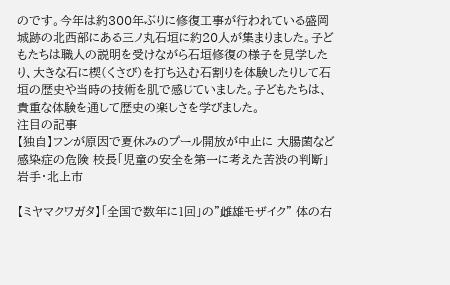のです。今年は約300年ぶりに修復工事が行われている盛岡城跡の北西部にある三ノ丸石垣に約20人が集まりました。子どもたちは職人の説明を受けながら石垣修復の様子を見学したり、大きな石に楔(くさび)を打ち込む石割りを体験したりして石垣の歴史や当時の技術を肌で感じていました。子どもたちは、貴重な体験を通して歴史の楽しさを学びました。
注目の記事
【独自】フンが原因で夏休みのプール開放が中止に 大腸菌など感染症の危険 校長「児童の安全を第一に考えた苦渋の判断」 岩手・北上市

【ミヤマクワガタ】「全国で数年に1回」の"雌雄モザイク" 体の右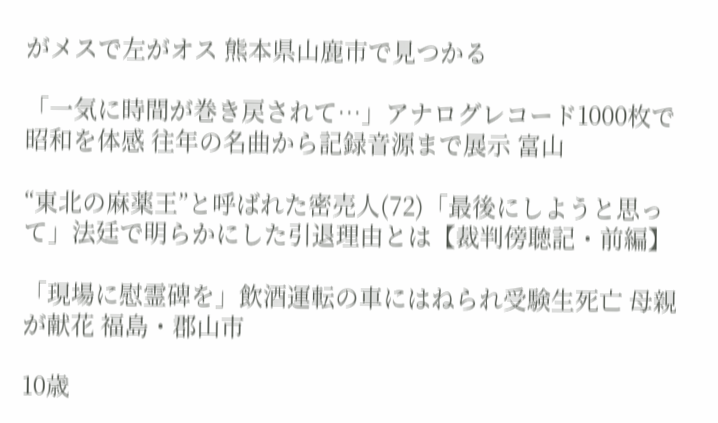がメスで左がオス 熊本県山鹿市で見つかる

「一気に時間が巻き戻されて…」アナログレコード1000枚で昭和を体感 往年の名曲から記録音源まで展示 富山

“東北の麻薬王”と呼ばれた密売人(72)「最後にしようと思って」法廷で明らかにした引退理由とは【裁判傍聴記・前編】

「現場に慰霊碑を」飲酒運転の車にはねられ受験生死亡 母親が献花 福島・郡山市

10歳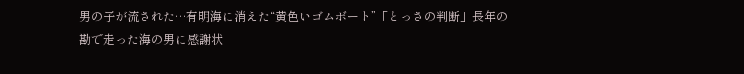男の子が流された…有明海に消えた“黄色いゴムボート”「とっさの判断」長年の勘で走った海の男に感謝状